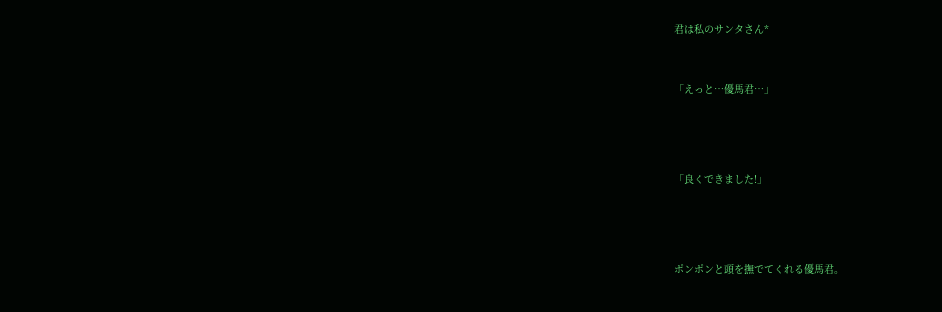君は私のサンタさん*



「えっと…優馬君…」





「良くできました!」





ポンポンと頭を撫でてくれる優馬君。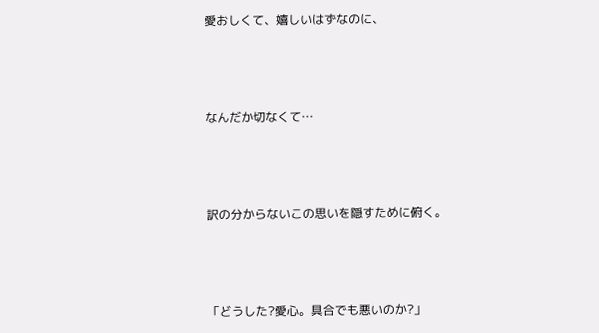愛おしくて、嬉しいはずなのに、





なんだか切なくて…





訳の分からないこの思いを隠すために俯く。





「どうした?愛心。具合でも悪いのか?」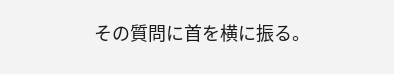その質問に首を横に振る。